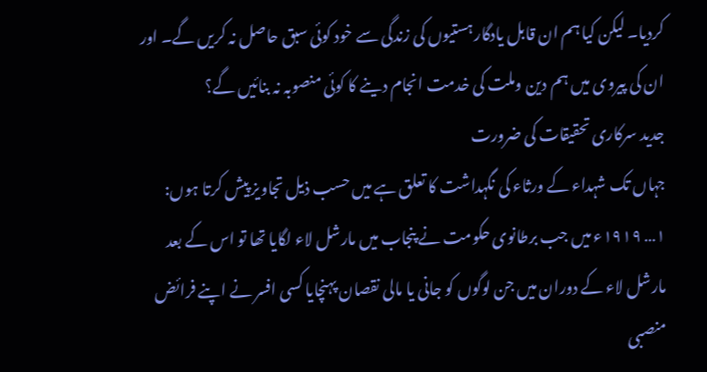کردیا۔ لیکن کیا ہم ان قابل یادگار ہستیوں کی زندگی سے خود کوئی سبق حاصل نہ کریں گے۔ اور ان کی پیروی میں ہم دین وملت کی خدمت انجام دینے کا کوئی منصوبہ نہ بنائیں گے؟
جدید سرکاری تحقیقات کی ضرورت
جہاں تک شہداء کے ورثاء کی نگہداشت کا تعلق ہے میں حسب ذیل تجاویز پیش کرتا ہوں:
۱… ۱۹۱۹ء میں جب برطانوی حکومت نے پنجاب میں مارشل لاء لگایا تھا تو اس کے بعد مارشل لاء کے دوران میں جن لوگوں کو جانی یا مالی نقصان پہنچایا کسی افسر نے اپنے فرائض منصبی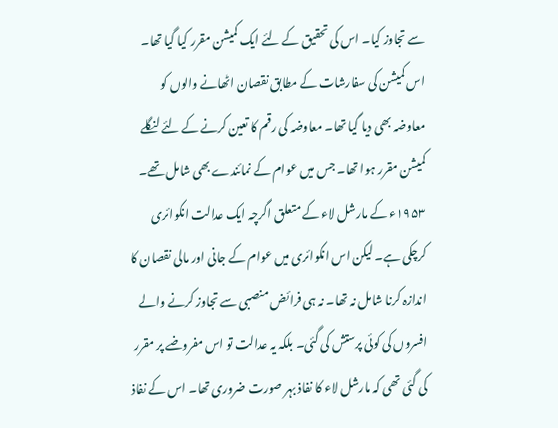سے تجاوز کیا۔ اس کی تحقیق کے لئے ایک کمیشن مقرر کیا گیا تھا۔ اس کمیشن کی سفارشات کے مطابق نقصان اٹھانے والوں کو معاوضہ بھی دیا گیا تھا۔ معاوضہ کی رقم کا تعین کرنے کے لئے لنگلے کمیشن مقرر ہوا تھا۔ جس میں عوام کے نمائندے بھی شامل تھے۔ ۱۹۵۳ء کے مارشل لاء کے متعلق اگرچہ ایک عدالت انکوائری کرچکی ہے۔ لیکن اس انکوائری میں عوام کے جانی اور مالی نقصان کا اندازہ کرنا شامل نہ تھا۔ نہ ہی فرائض منصبی سے تجاوز کرنے والے افسروں کی کوئی پرستش کی گئی۔ بلکہ یہ عدالت تو اس مفروضے پر مقرر کی گئی تھی کہ مارشل لاء کا نفاذ بہر صورت ضروری تھا۔ اس کے نفاذ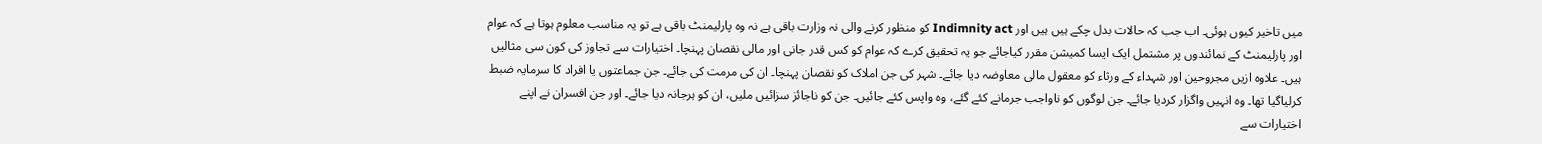میں تاخیر کیوں ہوئی۔ اب جب کہ حالات بدل چکے ہیں ہیں اور Indimnity act کو منظور کرنے والی نہ وزارت باقی ہے نہ وہ پارلیمنٹ باقی ہے تو یہ مناسب معلوم ہوتا ہے کہ عوام اور پارلیمنٹ کے نمائندوں پر مشتمل ایک ایسا کمیشن مقرر کیاجائے جو یہ تحقیق کرے کہ عوام کو کس قدر جانی اور مالی نقصان پہنچا۔ اختیارات سے تجاوز کی کون سی مثالیں ہیں۔ علاوہ ازیں مجروحین اور شہداء کے ورثاء کو معقول مالی معاوضہ دیا جائے۔ شہر کی جن املاک کو نقصان پہنچا۔ ان کی مرمت کی جائے۔ جن جماعتوں یا افراد کا سرمایہ ضبط کرلیاگیا تھا۔ وہ انہیں واگزار کردیا جائے۔ جن لوگوں کو ناواجب جرمانے کئے گئے، وہ واپس کئے جائیں۔ جن کو ناجائز سزائیں ملیں، ان کو ہرجانہ دیا جائے۔ اور جن افسران نے اپنے اختیارات سے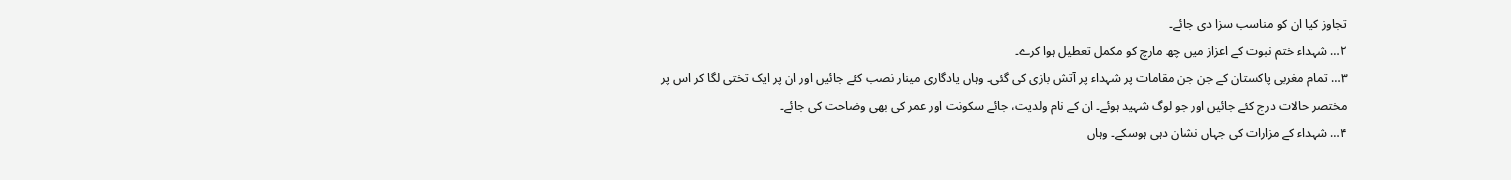تجاوز کیا ان کو مناسب سزا دی جائے۔
۲… شہداء ختم نبوت کے اعزاز میں چھ مارچ کو مکمل تعطیل ہوا کرے۔
۳… تمام مغربی پاکستان کے جن جن مقامات پر شہداء پر آتش بازی کی گئی۔ وہاں یادگاری مینار نصب کئے جائیں اور ان پر ایک تختی لگا کر اس پر مختصر حالات درج کئے جائیں اور جو لوگ شہید ہوئے۔ ان کے نام ولدیت، جائے سکونت اور عمر کی بھی وضاحت کی جائے۔
۴… شہداء کے مزارات کی جہاں نشان دہی ہوسکے۔ وہاں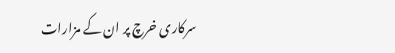سرکاری خرچ پر ان کے مزارات